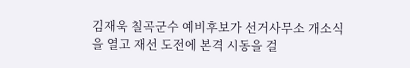김재욱 칠곡군수 예비후보가 선거사무소 개소식을 열고 재선 도전에 본격 시동을 걸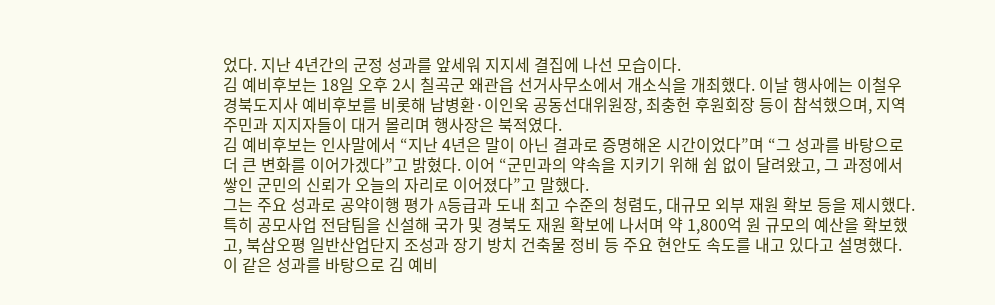었다. 지난 4년간의 군정 성과를 앞세워 지지세 결집에 나선 모습이다.
김 예비후보는 18일 오후 2시 칠곡군 왜관읍 선거사무소에서 개소식을 개최했다. 이날 행사에는 이철우 경북도지사 예비후보를 비롯해 남병환·이인욱 공동선대위원장, 최충헌 후원회장 등이 참석했으며, 지역 주민과 지지자들이 대거 몰리며 행사장은 북적였다.
김 예비후보는 인사말에서 “지난 4년은 말이 아닌 결과로 증명해온 시간이었다”며 “그 성과를 바탕으로 더 큰 변화를 이어가겠다”고 밝혔다. 이어 “군민과의 약속을 지키기 위해 쉼 없이 달려왔고, 그 과정에서 쌓인 군민의 신뢰가 오늘의 자리로 이어졌다”고 말했다.
그는 주요 성과로 공약이행 평가 A등급과 도내 최고 수준의 청렴도, 대규모 외부 재원 확보 등을 제시했다. 특히 공모사업 전담팀을 신설해 국가 및 경북도 재원 확보에 나서며 약 1,800억 원 규모의 예산을 확보했고, 북삼오평 일반산업단지 조성과 장기 방치 건축물 정비 등 주요 현안도 속도를 내고 있다고 설명했다.
이 같은 성과를 바탕으로 김 예비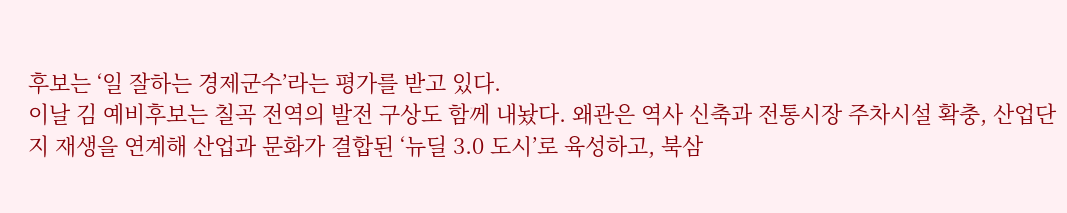후보는 ‘일 잘하는 경제군수’라는 평가를 받고 있다.
이날 김 예비후보는 칠곡 전역의 발전 구상도 함께 내놨다. 왜관은 역사 신축과 전통시장 주차시설 확충, 산업단지 재생을 연계해 산업과 문화가 결합된 ‘뉴딜 3.0 도시’로 육성하고, 북삼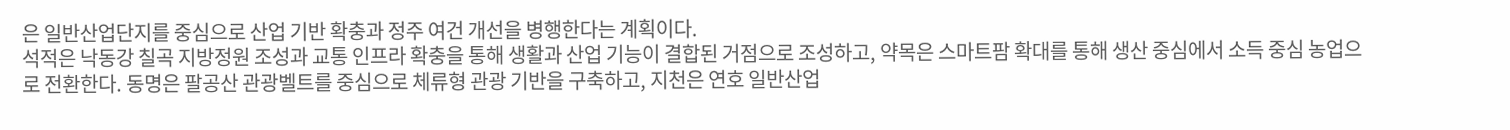은 일반산업단지를 중심으로 산업 기반 확충과 정주 여건 개선을 병행한다는 계획이다.
석적은 낙동강 칠곡 지방정원 조성과 교통 인프라 확충을 통해 생활과 산업 기능이 결합된 거점으로 조성하고, 약목은 스마트팜 확대를 통해 생산 중심에서 소득 중심 농업으로 전환한다. 동명은 팔공산 관광벨트를 중심으로 체류형 관광 기반을 구축하고, 지천은 연호 일반산업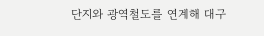단지와 광역철도를 연계해 대구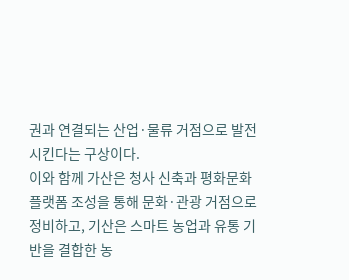권과 연결되는 산업·물류 거점으로 발전시킨다는 구상이다.
이와 함께 가산은 청사 신축과 평화문화 플랫폼 조성을 통해 문화·관광 거점으로 정비하고, 기산은 스마트 농업과 유통 기반을 결합한 농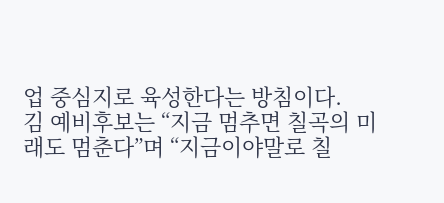업 중심지로 육성한다는 방침이다.
김 예비후보는 “지금 멈추면 칠곡의 미래도 멈춘다”며 “지금이야말로 칠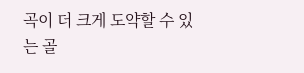곡이 더 크게 도약할 수 있는 골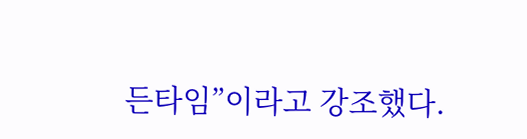든타임”이라고 강조했다.